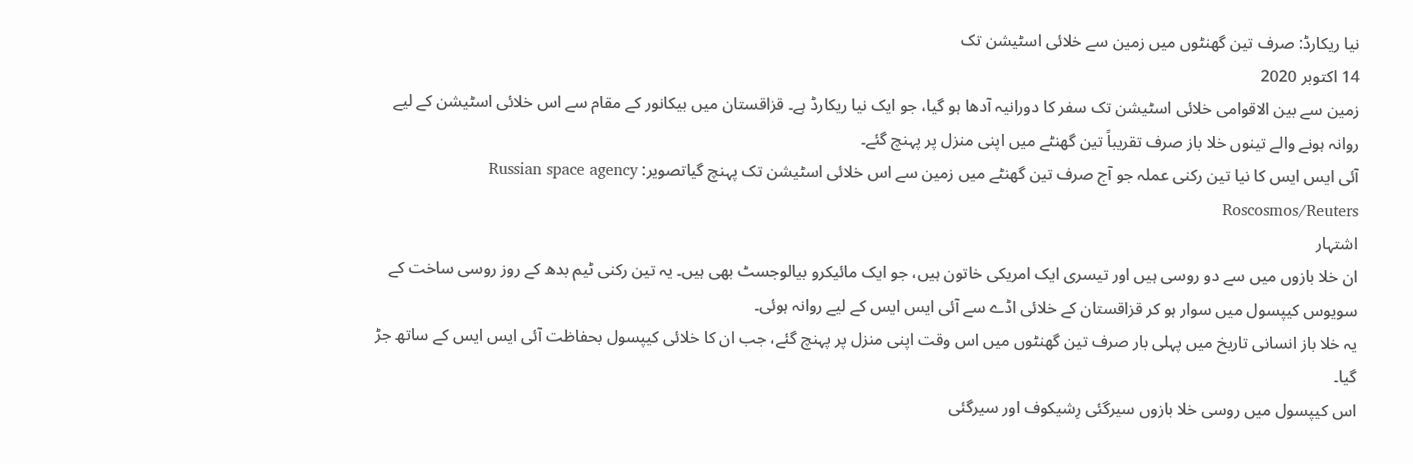نیا ریکارڈ: صرف تین گھنٹوں میں زمین سے خلائی اسٹیشن تک
14 اکتوبر 2020
زمین سے بین الاقوامی خلائی اسٹیشن تک سفر کا دورانیہ آدھا ہو گیا، جو ایک نیا ریکارڈ ہے۔ قزاقستان میں بیکانور کے مقام سے اس خلائی اسٹیشن کے لیے روانہ ہونے والے تینوں خلا باز صرف تقریباً تین گھنٹے میں اپنی منزل پر پہنچ گئے۔
آئی ایس ایس کا نیا تین رکنی عملہ جو آج صرف تین گھنٹے میں زمین سے اس خلائی اسٹیشن تک پہنچ گیاتصویر: Russian space agency Roscosmos/Reuters
اشتہار
ان خلا بازوں میں سے دو روسی ہیں اور تیسری ایک امریکی خاتون ہیں، جو ایک مائیکرو بیالوجسٹ بھی ہیں۔ یہ تین رکنی ٹیم بدھ کے روز روسی ساخت کے سویوس کیپسول میں سوار ہو کر قزاقستان کے خلائی اڈے سے آئی ایس ایس کے لیے روانہ ہوئی۔
یہ خلا باز انسانی تاریخ میں پہلی بار صرف تین گھنٹوں میں اس وقت اپنی منزل پر پہنچ گئے، جب ان کا خلائی کیپسول بحفاظت آئی ایس ایس کے ساتھ جڑ گیا۔
اس کیپسول میں روسی خلا بازوں سیرگئی رِشیکوف اور سیرگئی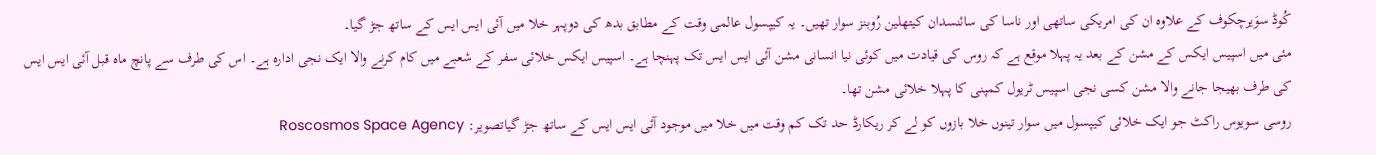کُوڈ سوَیرچکوف کے علاوہ ان کی امریکی ساتھی اور ناسا کی سائنسدان کیتھلین رُوبنز سوار تھیں۔ یہ کیپسول عالمی وقت کے مطابق بدھ کی دوپہر خلا میں آئی ایس ایس کے ساتھ جڑ گیا۔
مئی میں اسپیس ایکس کے مشن کے بعد یہ پہلا موقع ہے کہ روس کی قیادت میں کوئی نیا انسانی مشن آئی ایس ایس تک پہنچا ہے۔ اسپیس ایکس خلائی سفر کے شعبے میں کام کرنے والا ایک نجی ادارہ ہے۔ اس کی طرف سے پانچ ماہ قبل آئی ایس ایس کی طرف بھیجا جانے والا مشن کسی نجی اسپیس ٹریول کمپنی کا پہلا خلائی مشن تھا۔
روسی سویوس راکٹ جو ایک خلائی کیپسول میں سوار تینوں خلا بازوں کو لے کر ریکارڈ حد تک کم وقت میں خلا میں موجود آئی ایس ایس کے ساتھ جڑ گیاتصویر: Roscosmos Space Agency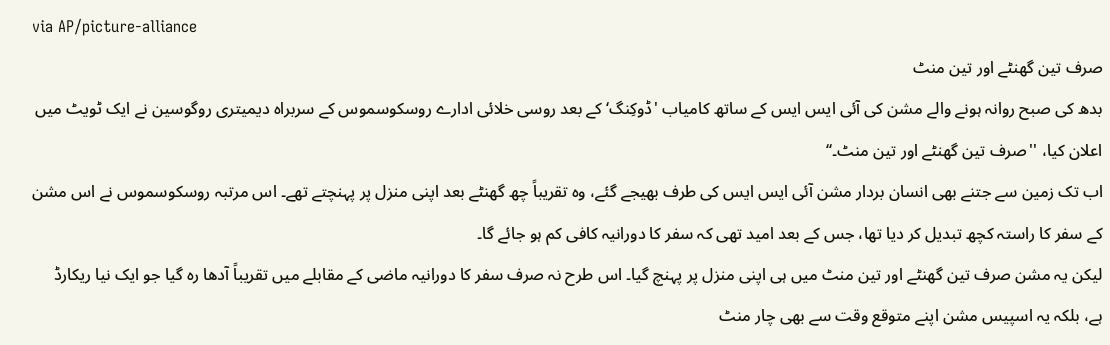via AP/picture-alliance
صرف تین گھنٹے اور تین منٹ
بدھ کی صبح روانہ ہونے والے مشن کی آئی ایس ایس کے ساتھ کامیاب 'ڈوکِنگ‘ کے بعد روسی خلائی ادارے روسکوسموس کے سربراہ دیمیتری روگوسین نے ایک ٹویٹ میں اعلان کیا، ''صرف تین گھنٹے اور تین منٹ۔‘‘
اب تک زمین سے جتنے بھی انسان بردار مشن آئی ایس ایس کی طرف بھیجے گئے، وہ تقریباً چھ گھنٹے بعد اپنی منزل پر پہنچتے تھے۔ اس مرتبہ روسکوسموس نے اس مشن کے سفر کا راستہ کچھ تبدیل کر دیا تھا، جس کے بعد امید تھی کہ سفر کا دورانیہ کافی کم ہو جائے گا۔
لیکن یہ مشن صرف تین گھنٹے اور تین منٹ میں ہی اپنی منزل پر پہنچ گیا۔ اس طرح نہ صرف سفر کا دورانیہ ماضی کے مقابلے میں تقریباً آدھا رہ گیا جو ایک نیا ریکارڈ ہے، بلکہ یہ اسپیس مشن اپنے متوقع وقت سے بھی چار منٹ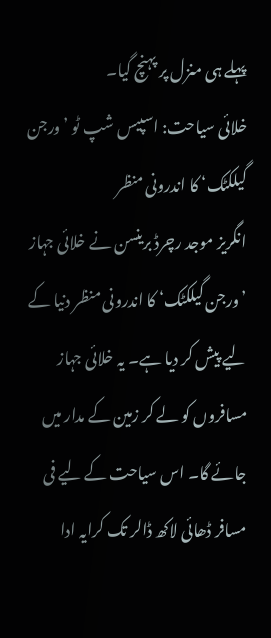پہلے ہی منزل پر پہنچ گیا۔
خلائی سیاحت: اسپیس شپ ٹو ’ورجن گیلکٹک‘ کا اندرونی منظر
انگریز موجد رچرڈ برینسن نے خلائی جہاز ’ورجن گیلکٹک‘ کا اندرونی منظر دنیا کے لیے پیش کر دیا ہے۔ یہ خلائی جہاز مسافروں کو لے کر زمین کے مدار میں جائے گا۔ اس سیاحت کے لیے فی مسافر ڈھائی لاکھ ڈالر تک کرایہ ادا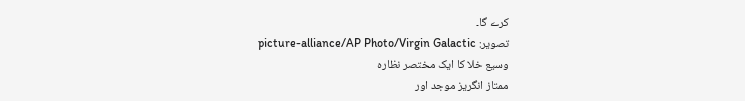کرے گا۔
تصویر: picture-alliance/AP Photo/Virgin Galactic
وسیع خلا کا ایک مختصر نظارہ
ممتاز انگریز موجد اور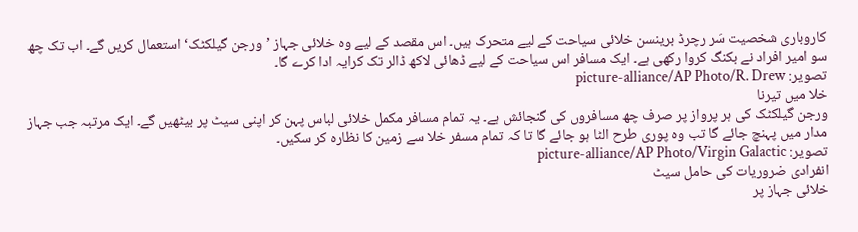کاروباری شخصیت سَر رچرڈ برینسن خلائی سیاحت کے لیے متحرک ہیں۔ اس مقصد کے لیے وہ خلائی جہاز ’ورجن گیلکٹک‘ استعمال کریں گے۔ اب تک چھ سو امیر افراد نے بکنگ کروا رکھی ہے۔ ایک مسافر اس سیاحت کے لیے ڈھائی لاکھ ڈالر تک کرایہ ادا کرے گا۔
تصویر: picture-alliance/AP Photo/R. Drew
خلا میں تیرنا
ورجن گیلکٹک کی ہر پرواز پر صرف چھ مسافروں کی گنجائش ہے۔ یہ تمام مسافر مکمل خلائی لباس پہن کر اپنی سیٹ پر بیٹھیں گے۔ ایک مرتبہ جب جہاز مدار میں پہنچ جائے گا تب وہ پوری طرح الٹا ہو جائے گا تا کہ تمام مسفر خلا سے زمین کا نظارہ کر سکیں۔
تصویر: picture-alliance/AP Photo/Virgin Galactic
انفرادی ضروریات کی حامل سیٹ
خلائی جہاز پر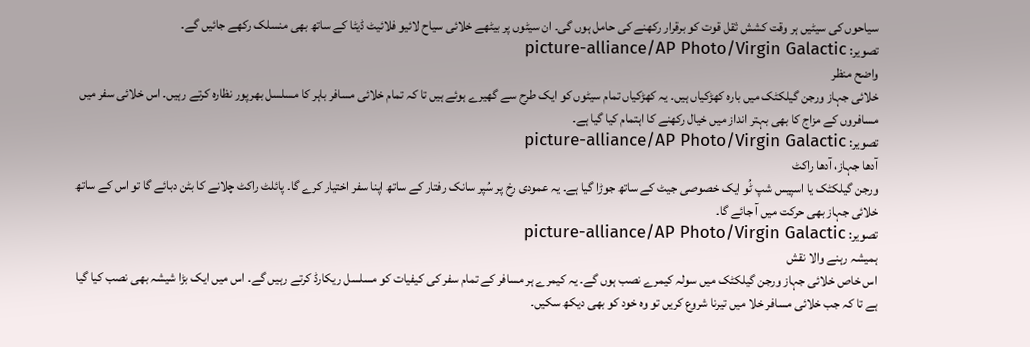سیاحوں کی سیٹیں ہر وقت کشش ثقل قوت کو برقرار رکھنے کی حامل ہوں گی۔ ان سیٹوں پر بیٹھے خلائی سیاح لائیو فلائیٹ ڈیٹا کے ساتھ بھی منسلک رکھے جائیں گے۔
تصویر: picture-alliance/AP Photo/Virgin Galactic
واضح منظر
خلائی جہاز ورجن گیلکٹک میں بارہ کھڑکیاں ہیں۔ یہ کھڑکیاں تمام سیٹوں کو ایک طرح سے گھیرے ہوئے ہیں تا کہ تمام خلائی مسافر باہر کا مسلسل بھرپور نظارہ کرتے رہیں۔ اس خلائی سفر میں مسافروں کے مزاج کا بھی بہتر انداز میں خیال رکھنے کا اہتمام کیا گیا ہے۔
تصویر: picture-alliance/AP Photo/Virgin Galactic
آدھا جہاز، آدھا راکٹ
ورجن گیلکٹک یا اسپیس شپ ٹُو ایک خصوصی جیٹ کے ساتھ جوڑا گیا ہے۔ یہ عمودی رخ پر سُپر سانک رفتار کے ساتھ اپنا سفر اختیار کرے گا۔ پائلٹ راکٹ چلانے کا بٹن دبائے گا تو اس کے ساتھ خلائی جہاز بھی حرکت میں آ جائے گا۔
تصویر: picture-alliance/AP Photo/Virgin Galactic
ہمیشہ رہنے والا نقش
اس خاص خلائی جہاز ورجن گیلکٹک میں سولہ کیمرے نصب ہوں گے۔ یہ کیمرے ہر مسافر کے تمام سفر کی کیفیات کو مسلسل ریکارڈ کرتے رہیں گے۔ اس میں ایک بڑا شیشہ بھی نصب کیا گیا ہے تا کہ جب خلائی مسافر خلا میں تیرنا شروع کریں تو وہ خود کو بھی دیکھ سکیں۔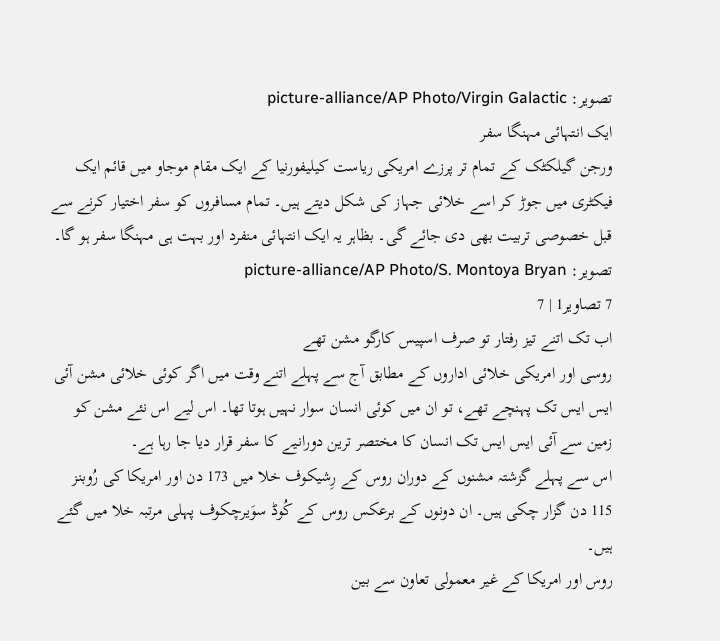تصویر: picture-alliance/AP Photo/Virgin Galactic
ایک انتہائی مہنگا سفر
ورجن گیلکٹک کے تمام تر پرزے امریکی ریاست کیلیفورنیا کے ایک مقام موجاو میں قائم ایک فیکٹری میں جوڑ کر اسے خلائی جہاز کی شکل دیتے ہیں۔ تمام مسافروں کو سفر اختیار کرنے سے قبل خصوصی تربیت بھی دی جائے گی۔ بظاہر یہ ایک انتہائی منفرد اور بہت ہی مہنگا سفر ہو گا۔
تصویر: picture-alliance/AP Photo/S. Montoya Bryan
7 تصاویر1 | 7
اب تک اتنے تیز رفتار تو صرف اسپیس کارگو مشن تھے
روسی اور امریکی خلائی اداروں کے مطابق آج سے پہلے اتنے وقت میں اگر کوئی خلائی مشن آئی ایس ایس تک پہنچے تھے، تو ان میں کوئی انسان سوار نہیں ہوتا تھا۔ اس لیے اس نئے مشن کو زمین سے آئی ایس ایس تک انسان کا مختصر ترین دورانیے کا سفر قرار دیا جا رہا ہے۔
اس سے پہلے گزشتہ مشنوں کے دوران روس کے رِشیکوف خلا میں 173 دن اور امریکا کی رُوبنز 115 دن گزار چکی ہیں۔ ان دونوں کے برعکس روس کے کُوڈ سوَیرچکوف پہلی مرتبہ خلا میں گئے ہیں۔
روس اور امریکا کے غیر معمولی تعاون سے بین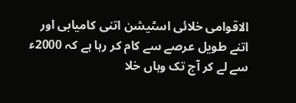الاقوامی خلائی اسٹیشن اتنی کامیابی اور اتنے طویل عرصے سے کام کر رہا ہے کہ 2000ء سے لے کر آج تک وہاں خلا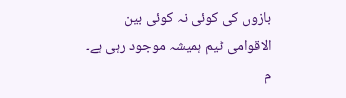بازوں کی کوئی نہ کوئی بین الاقوامی ٹیم ہمیشہ موجود رہی ہے۔
م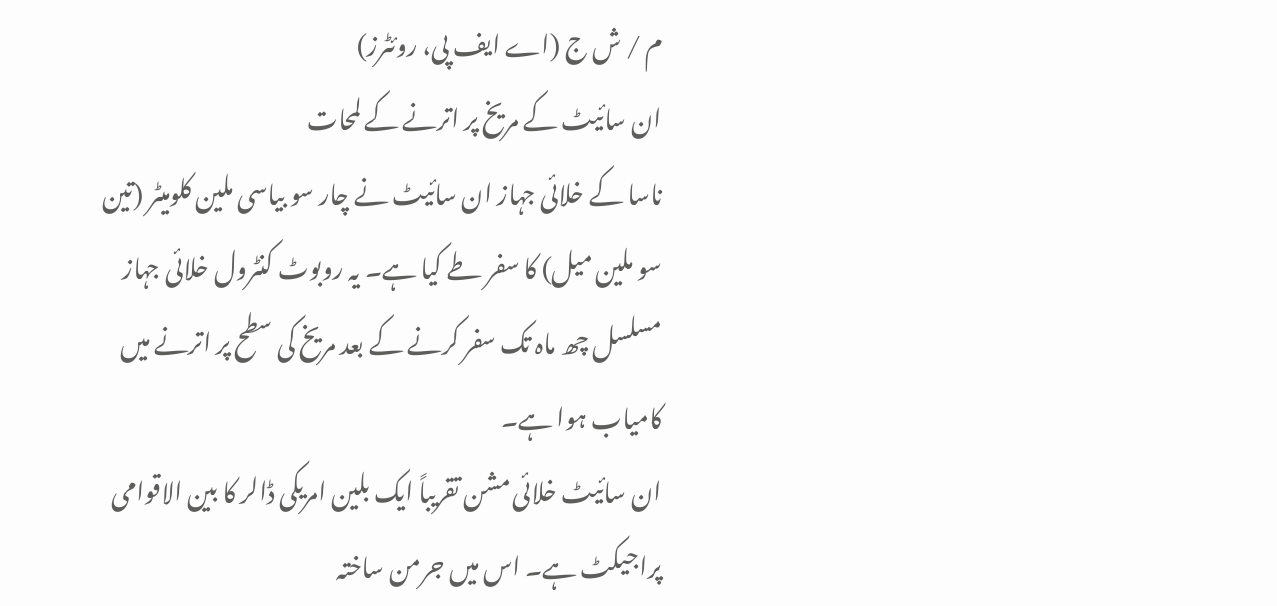م / ش ج (اے ایف پی، روئٹرز)
ان سائیٹ کے مریخ پر اترنے کے لمحات
ناسا کے خلائی جہاز ان سائیٹ نے چار سو بیاسی ملین کلومیٹر (تین سو ملین میل) کا سفر طے کیا ہے۔ یہ روبوٹ کنٹرول خلائی جہاز مسلسل چھ ماہ تک سفر کرنے کے بعد مریخ کی سطح پر اترنے میں کامیاب ہوا ہے۔
ان سائیٹ خلائی مشن تقریباً ایک بلین امریکی ڈالر کا بین الاقوامی پراجیکٹ ہے۔ اس میں جرمن ساختہ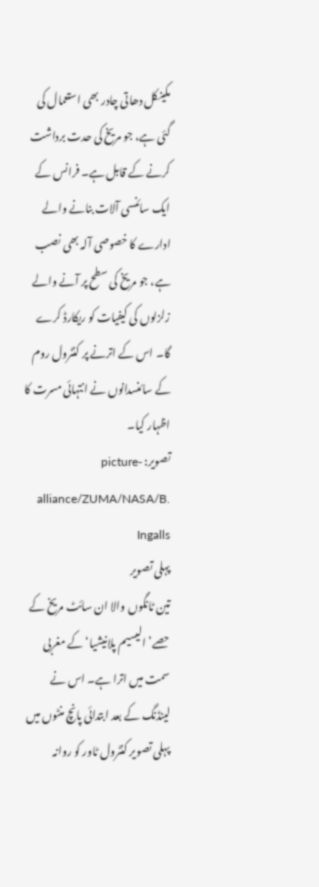مکینکل دھاتی چادر بھی استعمال کی گئی ہے، جو مریخ کی حدت برداشت کرنے کے قابل ہے۔ فرانس کے ایک سائنسی آلات بنانے والے ادارے کا خصوصی آلہ بھی نصب ہے، جو مریخ کی سطح پر آنے والے زلزلوں کی کیفیات کو ریکارڈ کرے گا۔ اس کے اترنے پر کنٹرول روم کے سائنسدانوں نے انتہائی مسرت کا اظہار کیا۔
تصویر: picture-alliance/ZUMA/NASA/B. Ingalls
پہلی تصویر
تین ٹانگوں والا ان سائٹ مریخ کے حصے’الیسیم پلانیشیا‘ کے مغربی سمت میں اترا ہے۔ اس نے لینڈنگ کے بعد ابتدائی پانچ منٹوں میں پہلی تصویر کنٹرول ٹاور کو روانہ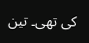کی تھی۔ تین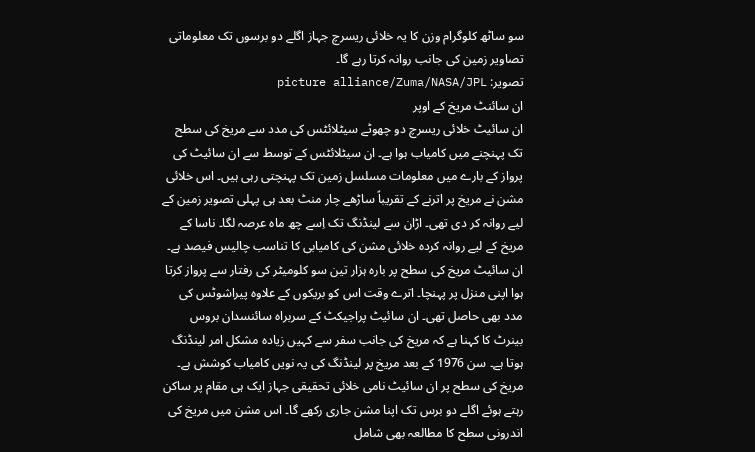سو ساٹھ کلوگرام وزن کا یہ خلائی ریسرچ جہاز اگلے دو برسوں تک معلوماتی تصاویر زمین کی جانب روانہ کرتا رہے گا۔
تصویر: picture alliance/Zuma/NASA/JPL
ان سائنٹ مریخ کے اوپر
ان سائیٹ خلائی ریسرچ دو چھوٹے سیٹلائٹس کی مدد سے مریخ کی سطح تک پہنچنے میں کامیاب ہوا ہے۔ ان سیٹلائٹس کے توسط سے ان سائیٹ کی پرواز کے بارے میں معلومات مسلسل زمین تک پہنچتی رہی ہیں۔ اس خلائی مشن نے مریخ پر اترنے کے تقریباً ساڑھے چار منٹ بعد ہی پہلی تصویر زمین کے لیے روانہ کر دی تھی۔ اڑان سے لینڈنگ تک اِسے چھ ماہ عرصہ لگا۔ ناسا کے مریخ کے لیے روانہ کردہ خلائی مشن کی کامیابی کا تناسب چالیس فیصد ہے۔
ان سائیٹ مریخ کی سطح پر بارہ ہزار تین سو کلومیٹر کی رفتار سے پرواز کرتا ہوا اپنی منزل پر پہنچا۔ اترے وقت اس کو بریکوں کے علاوہ پیراشوٹس کی مدد بھی حاصل تھی۔ ان سائیٹ پراجیکٹ کے سربراہ سائنسدان بروس بینرٹ کا کہنا ہے کہ مریخ کی جانب سفر سے کہیں زیادہ مشکل امر لینڈنگ ہوتا ہے۔ سن 1976 کے بعد مریخ پر لینڈنگ کی یہ نویں کامیاب کوشش ہے۔
مریخ کی سطح پر ان سائیٹ نامی خلائی تحقیقی جہاز ایک ہی مقام پر ساکن رہتے ہوئے اگلے دو برس تک اپنا مشن جاری رکھے گا۔ اس مشن میں مریخ کی اندرونی سطح کا مطالعہ بھی شامل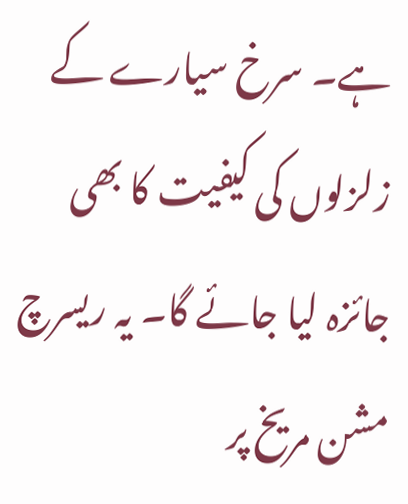ہے۔ سرخ سیارے کے زلزلوں کی کیفیت کا بھی جائزہ لیا جائے گا۔ یہ ریسرچ مشن مریخ پر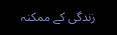زندگی کے ممکنہ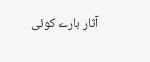آثار بارے کوئی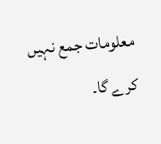معلومات جمع نہیں کرے گا۔